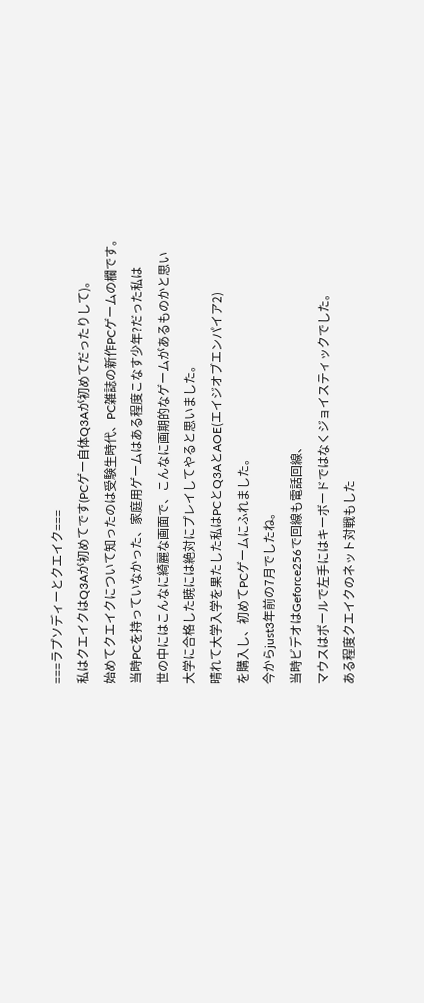===ラプソディーとクエイク===
私はクエイクはQ3Aが初めてです(PCゲー自体Q3Aが初めてだったりして)。
始めてクエイクについて知ったのは受験生時代、PC雑誌の新作PCゲームの欄です。
当時PCを持っていなかった、家庭用ゲームはある程度こなす少年?だった私は
世の中にはこんなに綺麗な画面で、こんなに画期的なゲームがあるものかと思い
大学に合格した暁には絶対にプレイしてやると思いました。
晴れて大学入学を果たした私はPCとQ3AとAOE(エイジオブエンパイア2)
を購入し、初めてPCゲームにふれました。
今からjust3年前の7月でしたね。
当時ビデオはGeforce256で回線も電話回線、
マウスはボールで左手にはキーボードではなくジョイスティックでした。
ある程度クエイクのネット対戦もした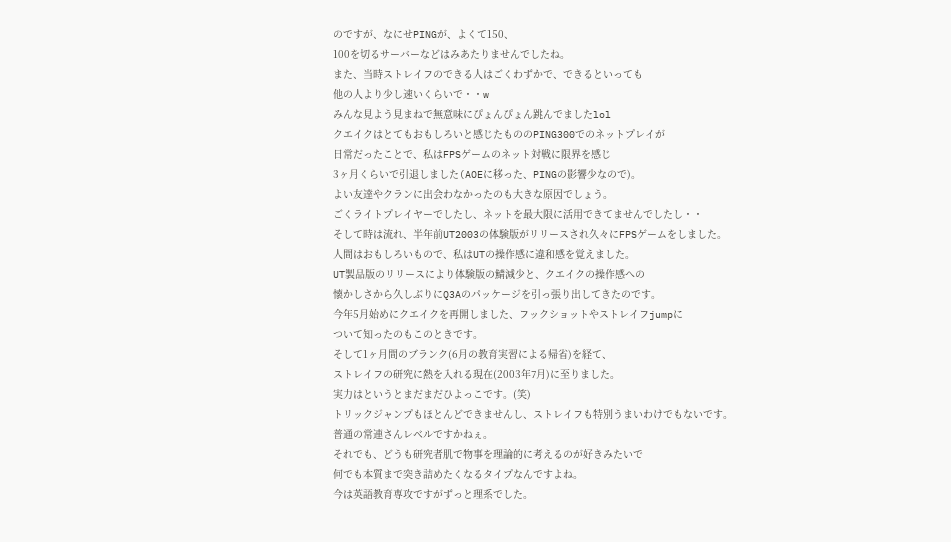のですが、なにせPINGが、よくて150、
100を切るサーバーなどはみあたりませんでしたね。
また、当時ストレイフのできる人はごくわずかで、できるといっても
他の人より少し速いくらいで・・w
みんな見よう見まねで無意味にぴょんぴょん跳んでましたlol
クエイクはとてもおもしろいと感じたもののPING300でのネットプレイが
日常だったことで、私はFPSゲームのネット対戦に限界を感じ
3ヶ月くらいで引退しました(AOEに移った、PINGの影響少なので)。
よい友達やクランに出会わなかったのも大きな原因でしょう。
ごくライトプレイヤーでしたし、ネットを最大限に活用できてませんでしたし・・
そして時は流れ、半年前UT2003の体験版がリリースされ久々にFPSゲームをしました。
人間はおもしろいもので、私はUTの操作感に違和感を覚えました。
UT製品版のリリースにより体験版の鯖減少と、クエイクの操作感への
懐かしさから久しぶりにQ3Aのパッケージを引っ張り出してきたのです。
今年5月始めにクエイクを再開しました、フックショットやストレイフjumpに
ついて知ったのもこのときです。
そして1ヶ月間のブランク(6月の教育実習による帰省)を経て、
ストレイフの研究に熱を入れる現在(2003年7月)に至りました。
実力はというとまだまだひよっこです。(笑)
トリックジャンプもほとんどできませんし、ストレイフも特別うまいわけでもないです。
普通の常連さんレベルですかねぇ。
それでも、どうも研究者肌で物事を理論的に考えるのが好きみたいで
何でも本質まで突き詰めたくなるタイプなんですよね。
今は英語教育専攻ですがずっと理系でした。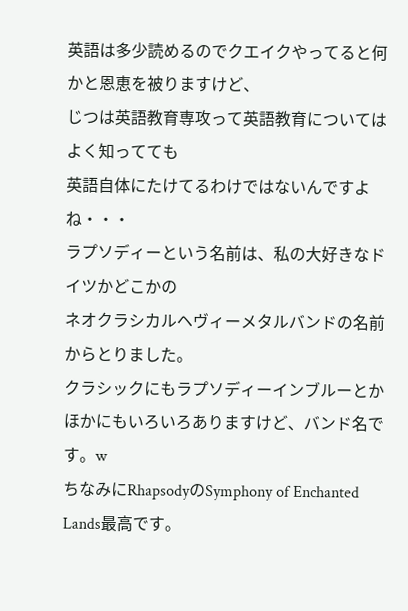英語は多少読めるのでクエイクやってると何かと恩恵を被りますけど、
じつは英語教育専攻って英語教育についてはよく知ってても
英語自体にたけてるわけではないんですよね・・・
ラプソディーという名前は、私の大好きなドイツかどこかの
ネオクラシカルヘヴィーメタルバンドの名前からとりました。
クラシックにもラプソディーインブルーとか
ほかにもいろいろありますけど、バンド名です。w
ちなみにRhapsodyのSymphony of Enchanted Lands最高です。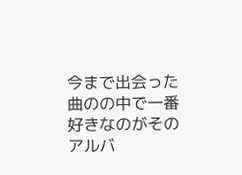今まで出会った曲のの中で一番好きなのがそのアルバ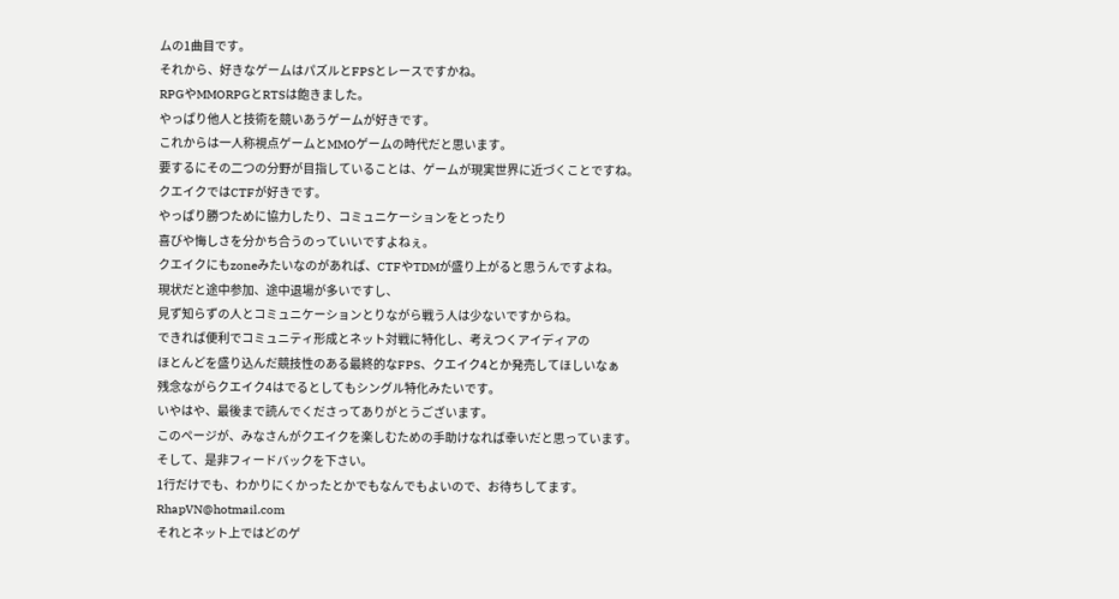ムの1曲目です。
それから、好きなゲームはパズルとFPSとレースですかね。
RPGやMMORPGとRTSは飽きました。
やっぱり他人と技術を競いあうゲームが好きです。
これからは一人称視点ゲームとMMOゲームの時代だと思います。
要するにその二つの分野が目指していることは、ゲームが現実世界に近づくことですね。
クエイクではCTFが好きです。
やっぱり勝つために協力したり、コミュニケーションをとったり
喜びや悔しさを分かち合うのっていいですよねぇ。
クエイクにもzoneみたいなのがあれば、CTFやTDMが盛り上がると思うんですよね。
現状だと途中参加、途中退場が多いですし、
見ず知らずの人とコミュニケーションとりながら戦う人は少ないですからね。
できれば便利でコミュニティ形成とネット対戦に特化し、考えつくアイディアの
ほとんどを盛り込んだ競技性のある最終的なFPS、クエイク4とか発売してほしいなぁ
残念ながらクエイク4はでるとしてもシングル特化みたいです。
いやはや、最後まで読んでくださってありがとうございます。
このページが、みなさんがクエイクを楽しむための手助けなれば幸いだと思っています。
そして、是非フィードバックを下さい。
1行だけでも、わかりにくかったとかでもなんでもよいので、お待ちしてます。
RhapVN@hotmail.com
それとネット上ではどのゲ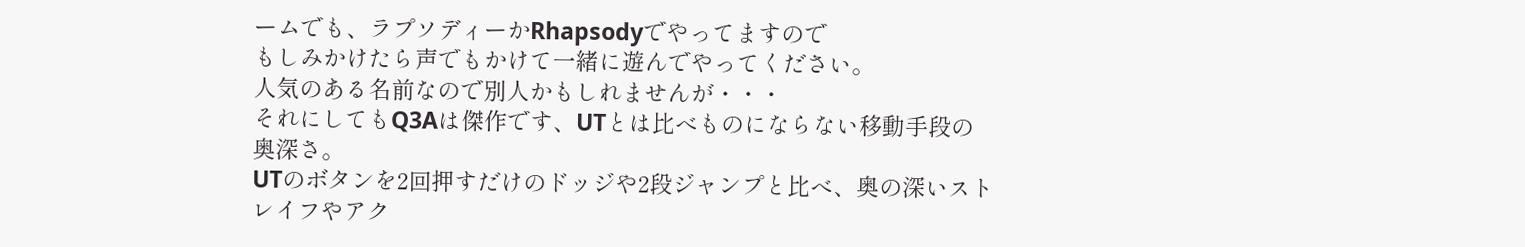ームでも、ラプソディーかRhapsodyでやってますので
もしみかけたら声でもかけて一緒に遊んでやってください。
人気のある名前なので別人かもしれませんが・・・
それにしてもQ3Aは傑作です、UTとは比べものにならない移動手段の奥深さ。
UTのボタンを2回押すだけのドッジや2段ジャンプと比べ、奥の深いストレイフやアク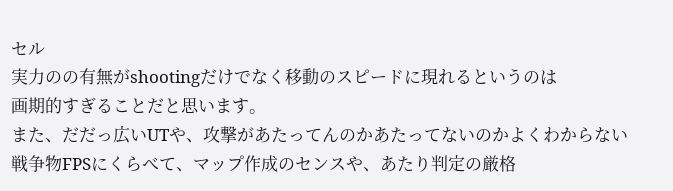セル
実力のの有無がshootingだけでなく移動のスピードに現れるというのは
画期的すぎることだと思います。
また、だだっ広いUTや、攻撃があたってんのかあたってないのかよくわからない
戦争物FPSにくらべて、マップ作成のセンスや、あたり判定の厳格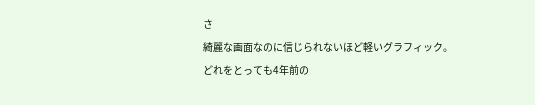さ
綺麗な画面なのに信じられないほど軽いグラフィック。
どれをとっても4年前の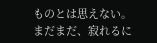ものとは思えない。
まだまだ、寂れるに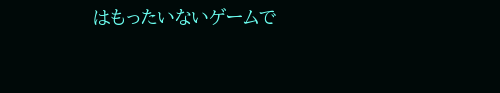はもったいないゲームで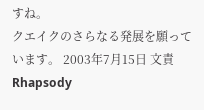すね。
クエイクのさらなる発展を願っています。 2003年7月15日 文責 Rhapsody